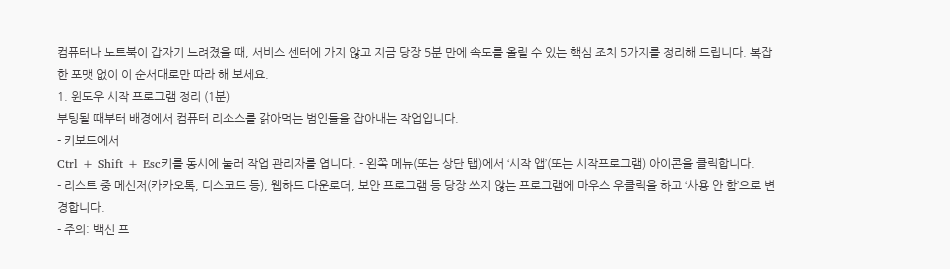컴퓨터나 노트북이 갑자기 느려졌을 때, 서비스 센터에 가지 않고 지금 당장 5분 만에 속도를 올릴 수 있는 핵심 조치 5가지를 정리해 드립니다. 복잡한 포맷 없이 이 순서대로만 따라 해 보세요.
1. 윈도우 시작 프로그램 정리 (1분)
부팅될 때부터 배경에서 컴퓨터 리소스를 갉아먹는 범인들을 잡아내는 작업입니다.
- 키보드에서
Ctrl + Shift + Esc키를 동시에 눌러 작업 관리자를 엽니다. - 왼쪽 메뉴(또는 상단 탭)에서 ‘시작 앱’(또는 시작프로그램) 아이콘을 클릭합니다.
- 리스트 중 메신저(카카오톡, 디스코드 등), 웹하드 다운로더, 보안 프로그램 등 당장 쓰지 않는 프로그램에 마우스 우클릭을 하고 ‘사용 안 함’으로 변경합니다.
- 주의: 백신 프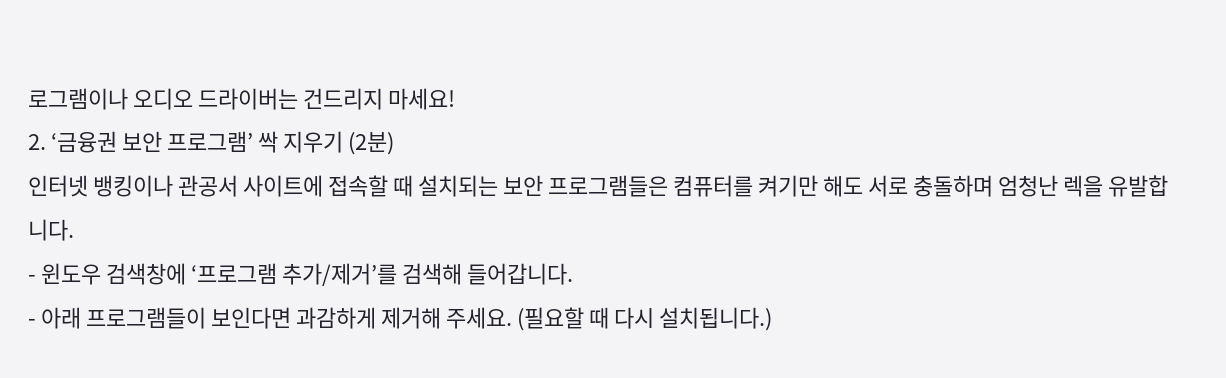로그램이나 오디오 드라이버는 건드리지 마세요!
2. ‘금융권 보안 프로그램’ 싹 지우기 (2분)
인터넷 뱅킹이나 관공서 사이트에 접속할 때 설치되는 보안 프로그램들은 컴퓨터를 켜기만 해도 서로 충돌하며 엄청난 렉을 유발합니다.
- 윈도우 검색창에 ‘프로그램 추가/제거’를 검색해 들어갑니다.
- 아래 프로그램들이 보인다면 과감하게 제거해 주세요. (필요할 때 다시 설치됩니다.)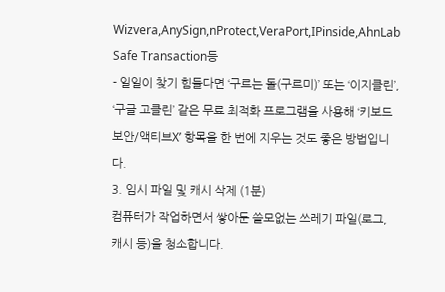Wizvera,AnySign,nProtect,VeraPort,IPinside,AhnLab Safe Transaction등
- 일일이 찾기 힘들다면 ‘구르는 돌(구르미)’ 또는 ‘이지클린’, ‘구글 고클린’ 같은 무료 최적화 프로그램을 사용해 ‘키보드 보안/액티브X’ 항목을 한 번에 지우는 것도 좋은 방법입니다.
3. 임시 파일 및 캐시 삭제 (1분)
컴퓨터가 작업하면서 쌓아둔 쓸모없는 쓰레기 파일(로그, 캐시 등)을 청소합니다.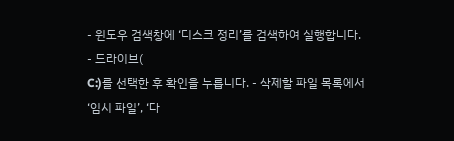- 윈도우 검색창에 ‘디스크 정리’를 검색하여 실행합니다.
- 드라이브(
C:)를 선택한 후 확인을 누릅니다. - 삭제할 파일 목록에서 ‘임시 파일’, ‘다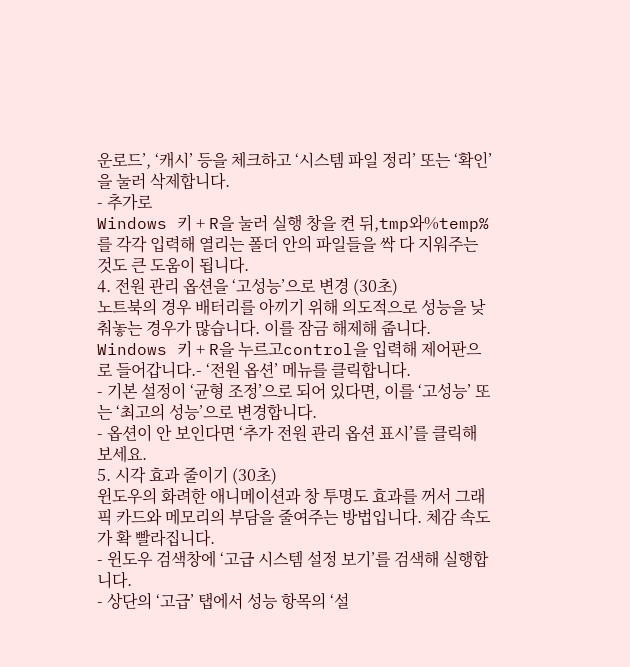운로드’, ‘캐시’ 등을 체크하고 ‘시스템 파일 정리’ 또는 ‘확인’을 눌러 삭제합니다.
- 추가로
Windows 키 + R을 눌러 실행 창을 켠 뒤,tmp와%temp%를 각각 입력해 열리는 폴더 안의 파일들을 싹 다 지워주는 것도 큰 도움이 됩니다.
4. 전원 관리 옵션을 ‘고성능’으로 변경 (30초)
노트북의 경우 배터리를 아끼기 위해 의도적으로 성능을 낮춰놓는 경우가 많습니다. 이를 잠금 해제해 줍니다.
Windows 키 + R을 누르고control을 입력해 제어판으로 들어갑니다.- ‘전원 옵션’ 메뉴를 클릭합니다.
- 기본 설정이 ‘균형 조정’으로 되어 있다면, 이를 ‘고성능’ 또는 ‘최고의 성능’으로 변경합니다.
- 옵션이 안 보인다면 ‘추가 전원 관리 옵션 표시’를 클릭해 보세요.
5. 시각 효과 줄이기 (30초)
윈도우의 화려한 애니메이션과 창 투명도 효과를 꺼서 그래픽 카드와 메모리의 부담을 줄여주는 방법입니다. 체감 속도가 확 빨라집니다.
- 윈도우 검색창에 ‘고급 시스템 설정 보기’를 검색해 실행합니다.
- 상단의 ‘고급’ 탭에서 성능 항목의 ‘설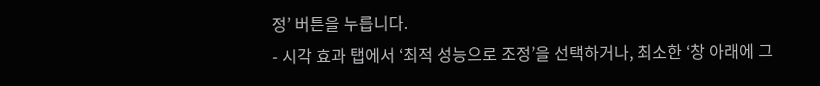정’ 버튼을 누릅니다.
- 시각 효과 탭에서 ‘최적 성능으로 조정’을 선택하거나, 최소한 ‘창 아래에 그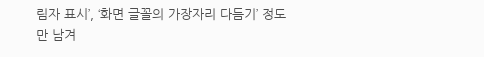림자 표시’, ‘화면 글꼴의 가장자리 다듬기’ 정도만 남겨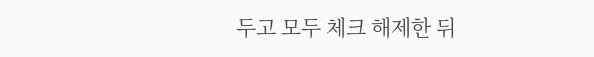두고 모두 체크 해제한 뒤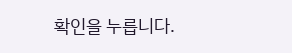확인을 누릅니다.